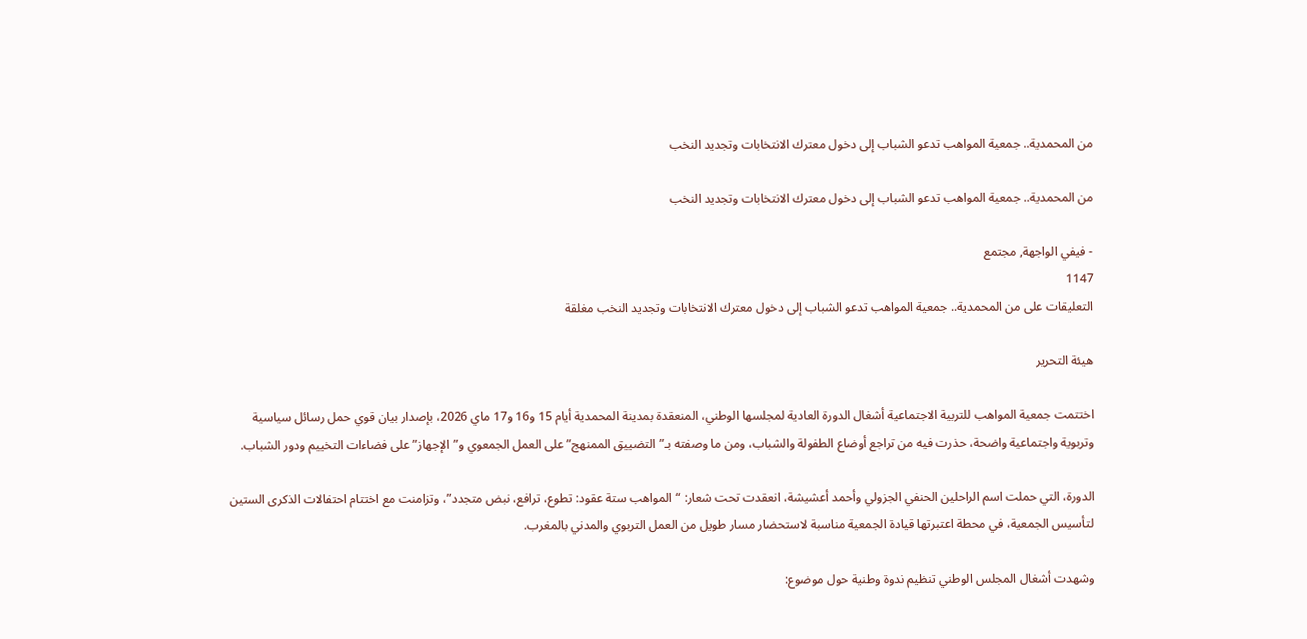من المحمدية.. جمعية المواهب تدعو الشباب إلى دخول معترك الانتخابات وتجديد النخب

من المحمدية.. جمعية المواهب تدعو الشباب إلى دخول معترك الانتخابات وتجديد النخب

- فيفي الواجهة, مجتمع
1147
التعليقات على من المحمدية.. جمعية المواهب تدعو الشباب إلى دخول معترك الانتخابات وتجديد النخب مغلقة

هيئة التحرير

اختتمت جمعية المواهب للتربية الاجتماعية أشغال الدورة العادية لمجلسها الوطني، المنعقدة بمدينة المحمدية أيام 15 و16 و17 ماي 2026، بإصدار بيان قوي حمل رسائل سياسية وتربوية واجتماعية واضحة، حذرت فيه من تراجع أوضاع الطفولة والشباب، ومن ما وصفته بـ”التضييق الممنهج” على العمل الجمعوي و”الإجهاز” على فضاءات التخييم ودور الشباب.

الدورة، التي حملت اسم الراحلين الحنفي الجزولي وأحمد أعشيشة، انعقدت تحت شعار: “المواهب ستة عقود: تطوع، ترافع، نبض متجدد”، وتزامنت مع اختتام احتفالات الذكرى الستين لتأسيس الجمعية، في محطة اعتبرتها قيادة الجمعية مناسبة لاستحضار مسار طويل من العمل التربوي والمدني بالمغرب.

وشهدت أشغال المجلس الوطني تنظيم ندوة وطنية حول موضوع: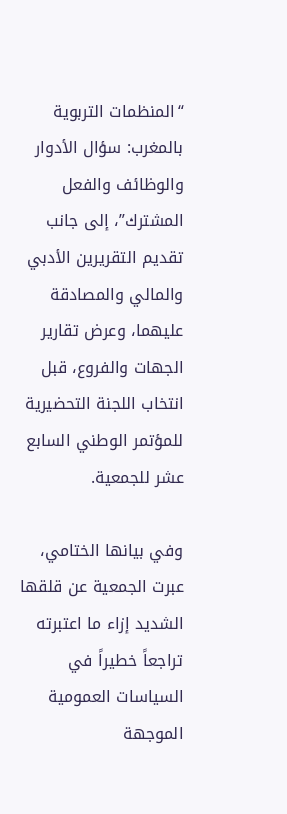“المنظمات التربوية بالمغرب: سؤال الأدوار والوظائف والفعل المشترك”، إلى جانب تقديم التقريرين الأدبي والمالي والمصادقة عليهما، وعرض تقارير الجهات والفروع، قبل انتخاب اللجنة التحضيرية للمؤتمر الوطني السابع عشر للجمعية.

وفي بيانها الختامي، عبرت الجمعية عن قلقها الشديد إزاء ما اعتبرته تراجعاً خطيراً في السياسات العمومية الموجهة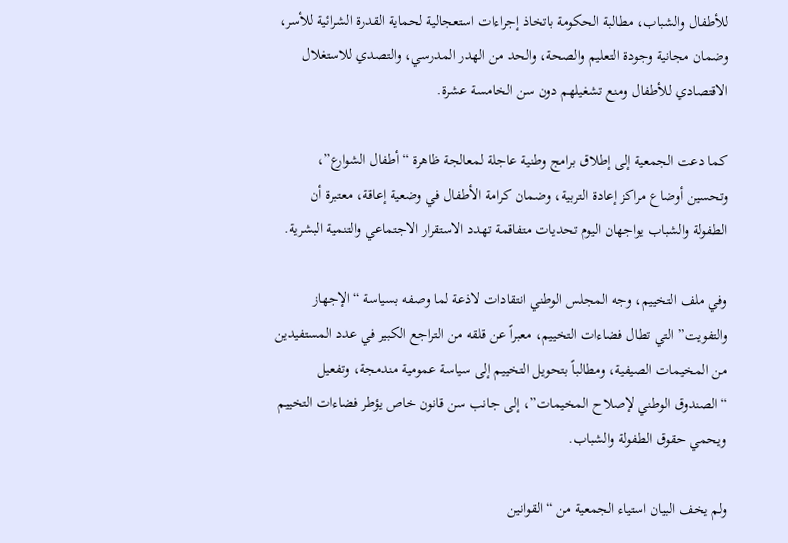للأطفال والشباب، مطالبة الحكومة باتخاذ إجراءات استعجالية لحماية القدرة الشرائية للأسر، وضمان مجانية وجودة التعليم والصحة، والحد من الهدر المدرسي، والتصدي للاستغلال الاقتصادي للأطفال ومنع تشغيلهم دون سن الخامسة عشرة.

كما دعت الجمعية إلى إطلاق برامج وطنية عاجلة لمعالجة ظاهرة “أطفال الشوارع”، وتحسين أوضاع مراكز إعادة التربية، وضمان كرامة الأطفال في وضعية إعاقة، معتبرة أن الطفولة والشباب يواجهان اليوم تحديات متفاقمة تهدد الاستقرار الاجتماعي والتنمية البشرية.

وفي ملف التخييم، وجه المجلس الوطني انتقادات لاذعة لما وصفه بسياسة “الإجهاز والتفويت” التي تطال فضاءات التخييم، معبراً عن قلقه من التراجع الكبير في عدد المستفيدين من المخيمات الصيفية، ومطالباً بتحويل التخييم إلى سياسة عمومية مندمجة، وتفعيل “الصندوق الوطني لإصلاح المخيمات”، إلى جانب سن قانون خاص يؤطر فضاءات التخييم ويحمي حقوق الطفولة والشباب.

ولم يخف البيان استياء الجمعية من “القوانين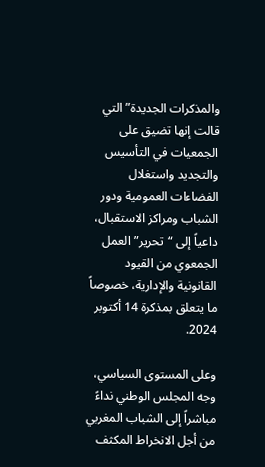والمذكرات الجديدة” التي قالت إنها تضيق على الجمعيات في التأسيس والتجديد واستغلال الفضاءات العمومية ودور الشباب ومراكز الاستقبال، داعياً إلى “تحرير” العمل الجمعوي من القيود القانونية والإدارية، خصوصاً ما يتعلق بمذكرة 14 أكتوبر 2024.

وعلى المستوى السياسي، وجه المجلس الوطني نداءً مباشراً إلى الشباب المغربي من أجل الانخراط المكثف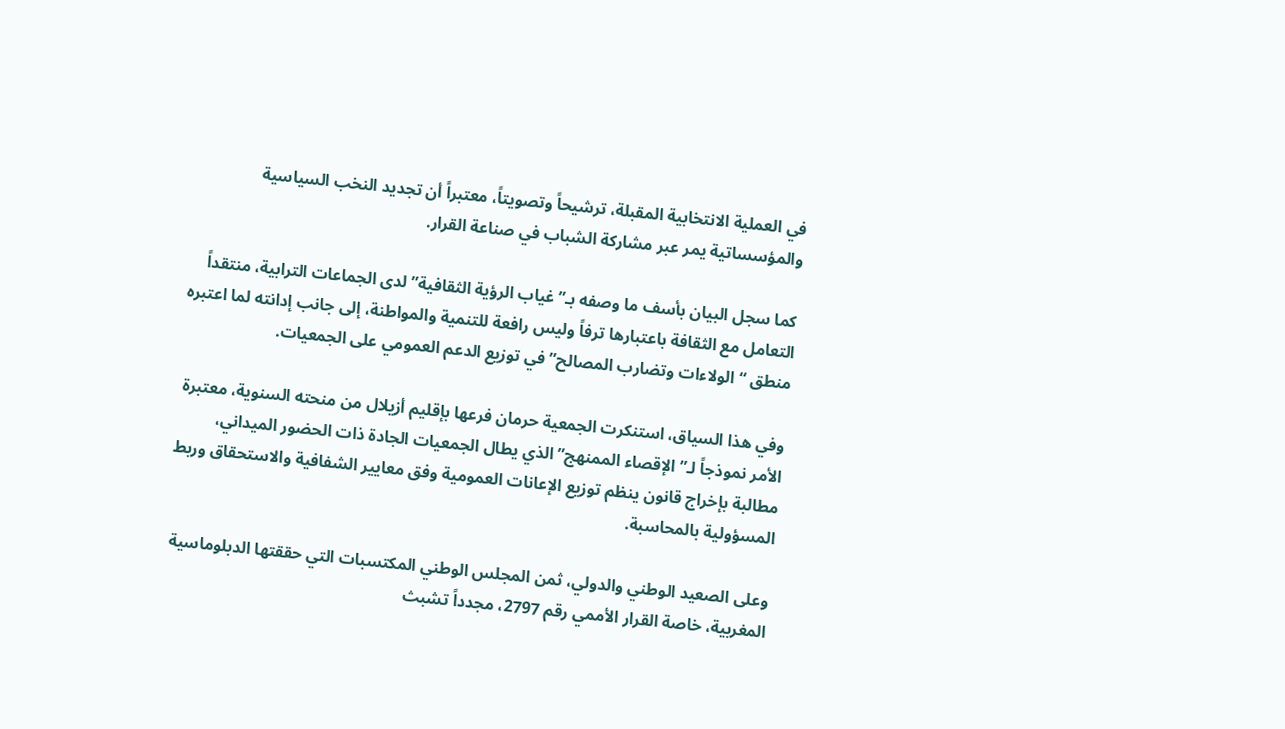في العملية الانتخابية المقبلة، ترشيحاً وتصويتاً، معتبراً أن تجديد النخب السياسية والمؤسساتية يمر عبر مشاركة الشباب في صناعة القرار.

كما سجل البيان بأسف ما وصفه بـ”غياب الرؤية الثقافية” لدى الجماعات الترابية، منتقداً التعامل مع الثقافة باعتبارها ترفاً وليس رافعة للتنمية والمواطنة، إلى جانب إدانته لما اعتبره منطق “الولاءات وتضارب المصالح” في توزيع الدعم العمومي على الجمعيات.

وفي هذا السياق، استنكرت الجمعية حرمان فرعها بإقليم أزيلال من منحته السنوية، معتبرة الأمر نموذجاً لـ”الإقصاء الممنهج” الذي يطال الجمعيات الجادة ذات الحضور الميداني، مطالبة بإخراج قانون ينظم توزيع الإعانات العمومية وفق معايير الشفافية والاستحقاق وربط المسؤولية بالمحاسبة.

وعلى الصعيد الوطني والدولي، ثمن المجلس الوطني المكتسبات التي حققتها الدبلوماسية المغربية، خاصة القرار الأممي رقم 2797، مجدداً تشبث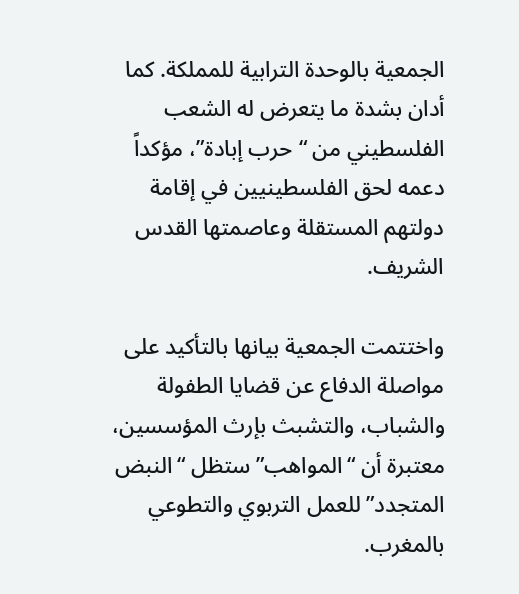الجمعية بالوحدة الترابية للمملكة. كما أدان بشدة ما يتعرض له الشعب الفلسطيني من “حرب إبادة”، مؤكداً دعمه لحق الفلسطينيين في إقامة دولتهم المستقلة وعاصمتها القدس الشريف.

واختتمت الجمعية بيانها بالتأكيد على مواصلة الدفاع عن قضايا الطفولة والشباب، والتشبث بإرث المؤسسين، معتبرة أن “المواهب” ستظل “النبض المتجدد” للعمل التربوي والتطوعي بالمغرب.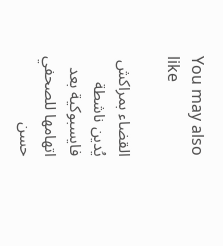You may also like

القضاء بمراكش يُدين ناشطة فايسبوكية بعد اتهامها للصحفي حسن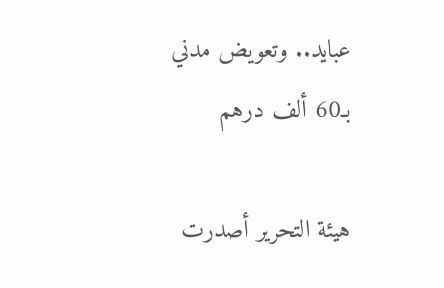عبايد.. وتعويض مدني بـ60 ألف درهم

هيئة التحرير أصدرت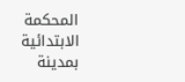المحكمة الابتدائية بمدينة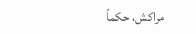مراكش، حكماً